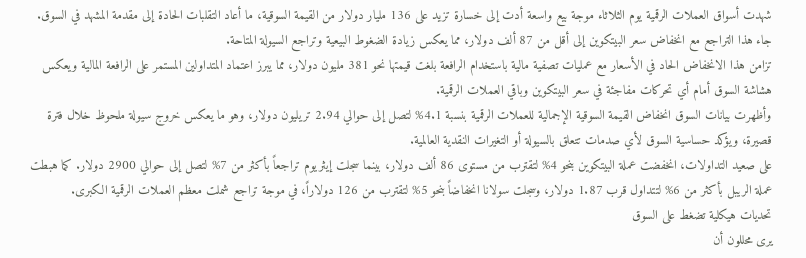شهدت أسواق العملات الرقمية يوم الثلاثاء موجة بيع واسعة أدت إلى خسارة تزيد على 136 مليار دولار من القيمة السوقية، ما أعاد التقلبات الحادة إلى مقدمة المشهد في السوق. جاء هذا التراجع مع انخفاض سعر البيتكوين إلى أقل من 87 ألف دولار، مما يعكس زيادة الضغوط البيعية وتراجع السيولة المتاحة.
تزامن هذا الانخفاض الحاد في الأسعار مع عمليات تصفية مالية باستخدام الرافعة بلغت قيمتها نحو 381 مليون دولار، مما يبرز اعتماد المتداولين المستمر على الرافعة المالية ويعكس هشاشة السوق أمام أي تحركات مفاجئة في سعر البيتكوين وباقي العملات الرقمية.
وأظهرت بيانات السوق انخفاض القيمة السوقية الإجمالية للعملات الرقمية بنسبة 4.1% لتصل إلى حوالي 2.94 تريليون دولار، وهو ما يعكس خروج سيولة ملحوظ خلال فترة قصيرة، ويؤكد حساسية السوق لأي صدمات تتعلق بالسيولة أو التغيرات النقدية العالمية.
على صعيد التداولات، انخفضت عملة البيتكوين بنحو 4% لتقترب من مستوى 86 ألف دولار، بينما سجلت إيثريوم تراجعاً بأكثر من 7% لتصل إلى حوالي 2900 دولار. كما هبطت عملة الريبل بأكثر من 6% لتتداول قرب 1.87 دولار، وسجلت سولانا انخفاضاً بنحو 5% لتقترب من 126 دولاراً، في موجة تراجع شملت معظم العملات الرقمية الكبرى.
تحديات هيكلية تضغط على السوق
يرى محللون أن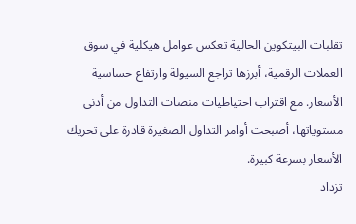تقلبات البيتكوين الحالية تعكس عوامل هيكلية في سوق العملات الرقمية، أبرزها تراجع السيولة وارتفاع حساسية الأسعار. مع اقتراب احتياطيات منصات التداول من أدنى مستوياتها، أصبحت أوامر التداول الصغيرة قادرة على تحريك الأسعار بسرعة كبيرة.
تزداد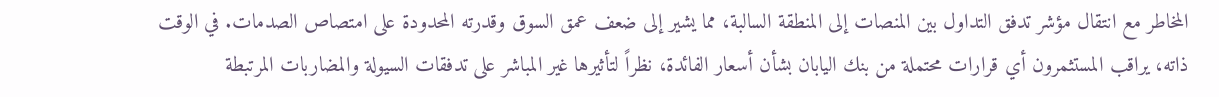المخاطر مع انتقال مؤشر تدفق التداول بين المنصات إلى المنطقة السالبة، مما يشير إلى ضعف عمق السوق وقدرته المحدودة على امتصاص الصدمات. في الوقت ذاته، يراقب المستثمرون أي قرارات محتملة من بنك اليابان بشأن أسعار الفائدة، نظراً لتأثيرها غير المباشر على تدفقات السيولة والمضاربات المرتبطة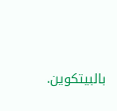بالبيتكوين.